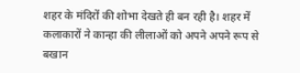शहर के मंदिरों की शोभा देखते ही बन रही है। शहर में कलाकारों ने कान्हा की लीलाओं को अपने अपने रूप से बखान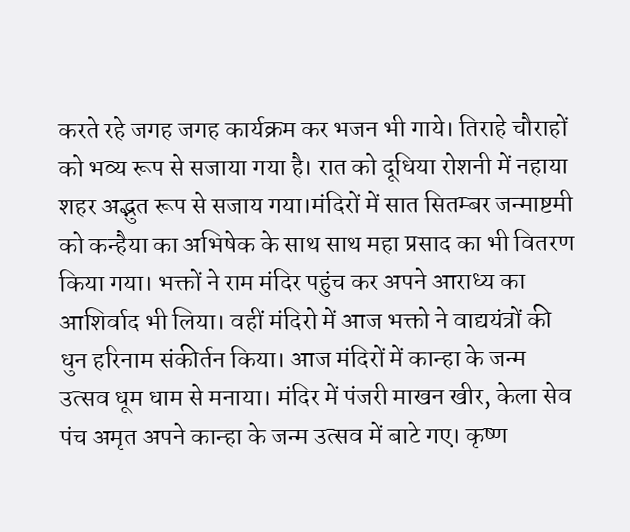करते रहे जगह जगह कार्यक्रम कर भजन भी गाये। तिराहे चौराहों को भव्य रूप से सजाया गया है। रात को दूधिया रोशनी में नहाया शहर अद्भुत रूप से सजाय गया।मंदिरों में सात सितम्बर जन्माष्टमी को कन्हैया का अभिषेक के साथ साथ महा प्रसाद का भी वितरण किया गया। भक्तों ने राम मंदिर पहुंच कर अपने आराध्य का आशिर्वाद भी लिया। वहीं मंदिरो में आज भक्तो ने वाद्ययंत्रों की धुन हरिनाम संकीर्तन किया। आज मंदिरों में कान्हा के जन्म उत्सव धूम धाम से मनाया। मंदिर में पंजरी माखन खीर, केला सेव पंच अमृत अपने कान्हा के जन्म उत्सव में बाटे गए। कृष्ण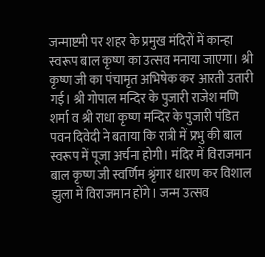जन्माष्टमी पर शहर के प्रमुख मंदिरों में कान्हा स्वरूप बाल कृष्ण का उत्सव मनाया जाएगा। श्री कृष्ण जी का पंचामृत अभिषेक कर आरती उतारी गई। श्री गोपाल मन्दिर के पुजारी राजेश मणि शर्मा व श्री राधा कृष्ण मन्दिर के पुजारी पंडित पवन दिवेदी ने बताया कि रात्री में प्रभु की बाल स्वरूप में पूजा अर्चना होगी। मंदिर में विराजमान बाल कृष्ण जी स्वर्णिम श्रृंगार धारण कर विशाल झुला में विराजमान होंगे। जन्म उत्सव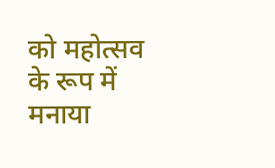को महोत्सव के रूप में मनाया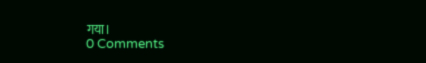गया।
0 Comments